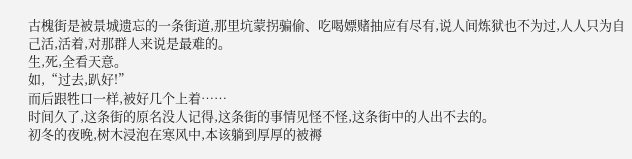古槐街是被景城遗忘的一条街道,那里坑蒙拐骗偷、吃喝嫖赌抽应有尽有,说人间炼狱也不为过,人人只为自己活,活着,对那群人来说是最难的。
生,死,全看天意。
如,“过去,趴好!”
而后跟牲口一样,被好几个上着……
时间久了,这条街的原名没人记得,这条街的事情见怪不怪,这条街中的人出不去的。
初冬的夜晚,树木浸泡在寒风中,本该躺到厚厚的被褥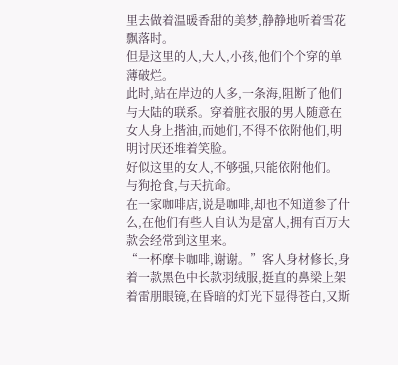里去做着温暖香甜的美梦,静静地听着雪花飘落时。
但是这里的人,大人,小孩,他们个个穿的单薄破烂。
此时,站在岸边的人多,一条海,阻断了他们与大陆的联系。穿着脏衣服的男人随意在女人身上揩油,而她们,不得不依附他们,明明讨厌还堆着笑脸。
好似这里的女人,不够强,只能依附他们。
与狗抢食,与天抗命。
在一家咖啡店,说是咖啡,却也不知道参了什么,在他们有些人自认为是富人,拥有百万大款会经常到这里来。
“一杯摩卡咖啡,谢谢。”客人身材修长,身着一款黑色中长款羽绒服,挺直的鼻梁上架着雷朋眼镜,在昏暗的灯光下显得苍白,又斯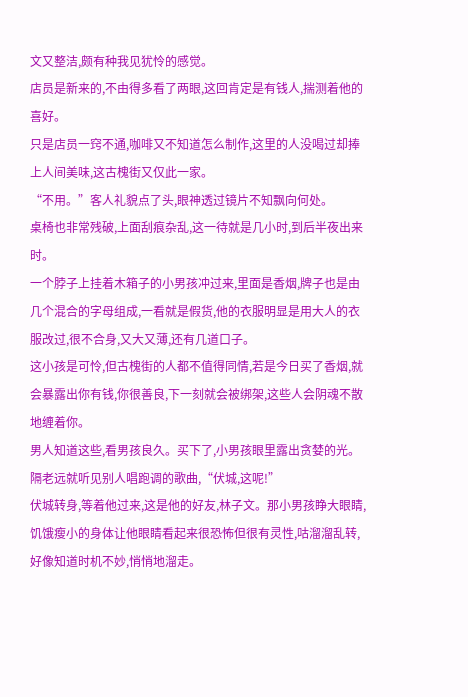文又整洁,颇有种我见犹怜的感觉。
店员是新来的,不由得多看了两眼,这回肯定是有钱人,揣测着他的喜好。
只是店员一窍不通,咖啡又不知道怎么制作,这里的人没喝过却捧上人间美味,这古槐街又仅此一家。
“不用。”客人礼貌点了头,眼神透过镜片不知飘向何处。
桌椅也非常残破,上面刮痕杂乱,这一待就是几小时,到后半夜出来时。
一个脖子上挂着木箱子的小男孩冲过来,里面是香烟,牌子也是由几个混合的字母组成,一看就是假货,他的衣服明显是用大人的衣服改过,很不合身,又大又薄,还有几道口子。
这小孩是可怜,但古槐街的人都不值得同情,若是今日买了香烟,就会暴露出你有钱,你很善良,下一刻就会被绑架,这些人会阴魂不散地缠着你。
男人知道这些,看男孩良久。买下了,小男孩眼里露出贪婪的光。
隔老远就听见别人唱跑调的歌曲,“伏城,这呢!”
伏城转身,等着他过来,这是他的好友,林子文。那小男孩睁大眼睛,饥饿瘦小的身体让他眼睛看起来很恐怖但很有灵性,咕溜溜乱转,好像知道时机不妙,悄悄地溜走。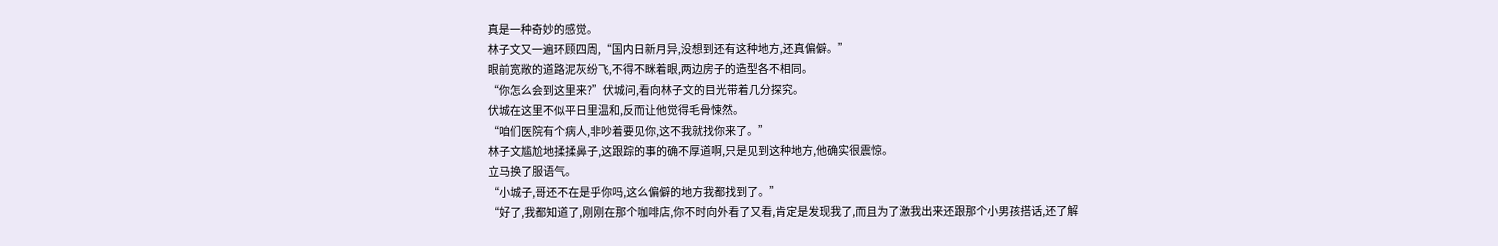真是一种奇妙的感觉。
林子文又一遍环顾四周,“国内日新月异,没想到还有这种地方,还真偏僻。”
眼前宽敞的道路泥灰纷飞,不得不眯着眼,两边房子的造型各不相同。
“你怎么会到这里来?”伏城问,看向林子文的目光带着几分探究。
伏城在这里不似平日里温和,反而让他觉得毛骨悚然。
“咱们医院有个病人,非吵着要见你,这不我就找你来了。”
林子文尴尬地揉揉鼻子,这跟踪的事的确不厚道啊,只是见到这种地方,他确实很震惊。
立马换了服语气。
“小城子,哥还不在是乎你吗,这么偏僻的地方我都找到了。”
“好了,我都知道了,刚刚在那个咖啡店,你不时向外看了又看,肯定是发现我了,而且为了激我出来还跟那个小男孩搭话,还了解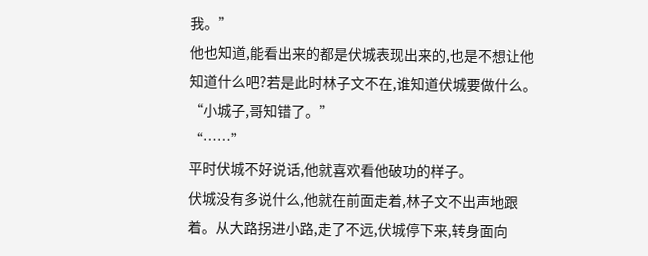我。”
他也知道,能看出来的都是伏城表现出来的,也是不想让他知道什么吧?若是此时林子文不在,谁知道伏城要做什么。
“小城子,哥知错了。”
“……”
平时伏城不好说话,他就喜欢看他破功的样子。
伏城没有多说什么,他就在前面走着,林子文不出声地跟着。从大路拐进小路,走了不远,伏城停下来,转身面向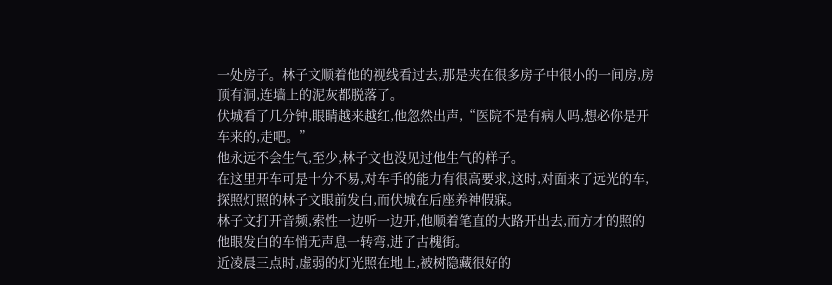一处房子。林子文顺着他的视线看过去,那是夹在很多房子中很小的一间房,房顶有洞,连墙上的泥灰都脱落了。
伏城看了几分钟,眼睛越来越红,他忽然出声,“医院不是有病人吗,想必你是开车来的,走吧。”
他永远不会生气,至少,林子文也没见过他生气的样子。
在这里开车可是十分不易,对车手的能力有很高要求,这时,对面来了远光的车,探照灯照的林子文眼前发白,而伏城在后座养神假寐。
林子文打开音频,索性一边听一边开,他顺着笔直的大路开出去,而方才的照的他眼发白的车悄无声息一转弯,进了古槐街。
近凌晨三点时,虚弱的灯光照在地上,被树隐藏很好的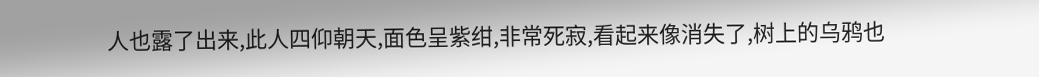人也露了出来,此人四仰朝天,面色呈紫绀,非常死寂,看起来像消失了,树上的乌鸦也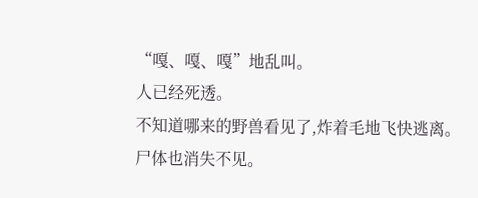“嘎、嘎、嘎”地乱叫。
人已经死透。
不知道哪来的野兽看见了,炸着毛地飞快逃离。
尸体也消失不见。